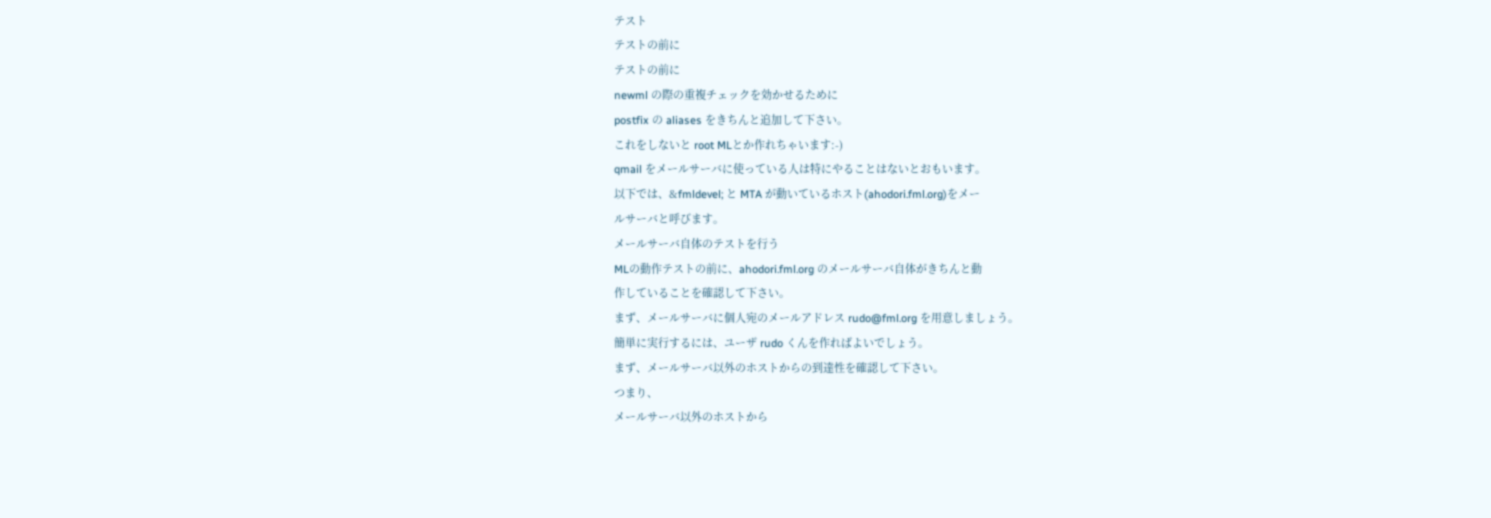テスト
テストの前に
テストの前に
newml の際の重複チェックを効かせるために
postfix の aliases をきちんと追加して下さい。
これをしないと root MLとか作れちゃいます:-)
qmail をメールサーバに使っている人は特にやることはないとおもいます。
以下では、&fmldevel; と MTA が動いているホスト(ahodori.fml.org)をメー
ルサーバと呼びます。
メールサーバ自体のテストを行う
MLの動作テストの前に、ahodori.fml.org のメールサーバ自体がきちんと動
作していることを確認して下さい。
まず、メールサーバに個人宛のメールアドレス rudo@fml.org を用意しましょう。
簡単に実行するには、ユーザ rudo くんを作ればよいでしょう。
まず、メールサーバ以外のホストからの到達性を確認して下さい。
つまり、
メールサーバ以外のホストから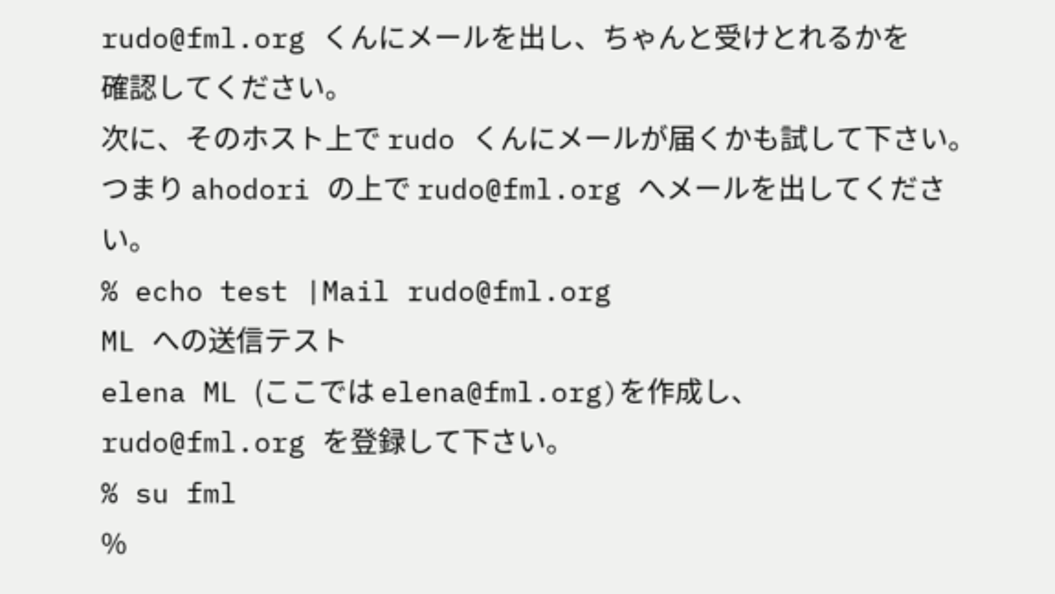rudo@fml.org くんにメールを出し、ちゃんと受けとれるかを
確認してください。
次に、そのホスト上で rudo くんにメールが届くかも試して下さい。
つまり ahodori の上で rudo@fml.org へメールを出してください。
% echo test |Mail rudo@fml.org
ML への送信テスト
elena ML (ここでは elena@fml.org)を作成し、
rudo@fml.org を登録して下さい。
% su fml
%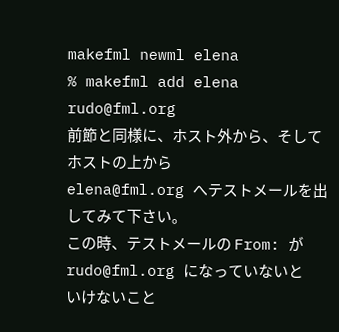makefml newml elena
% makefml add elena rudo@fml.org
前節と同様に、ホスト外から、そしてホストの上から
elena@fml.org へテストメールを出してみて下さい。
この時、テストメールの From: が rudo@fml.org になっていないと
いけないこと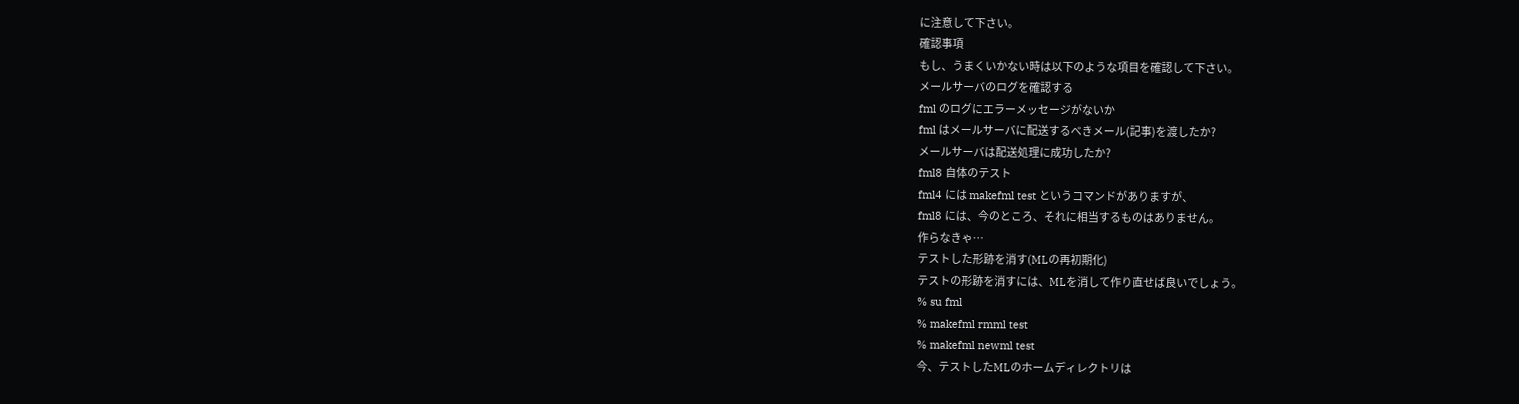に注意して下さい。
確認事項
もし、うまくいかない時は以下のような項目を確認して下さい。
メールサーバのログを確認する
fml のログにエラーメッセージがないか
fml はメールサーバに配送するべきメール(記事)を渡したか?
メールサーバは配送処理に成功したか?
fml8 自体のテスト
fml4 には makefml test というコマンドがありますが、
fml8 には、今のところ、それに相当するものはありません。
作らなきゃ…
テストした形跡を消す(MLの再初期化)
テストの形跡を消すには、MLを消して作り直せば良いでしょう。
% su fml
% makefml rmml test
% makefml newml test
今、テストしたMLのホームディレクトリは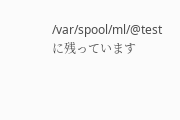/var/spool/ml/@test
に残っています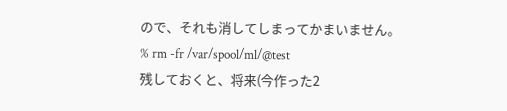ので、それも消してしまってかまいません。
% rm -fr /var/spool/ml/@test
残しておくと、将来(今作った2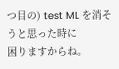つ目の) test ML を消そうと思った時に
困りますからね。